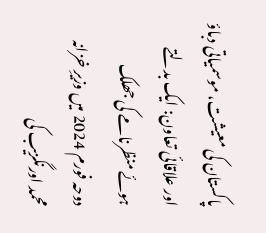پاکستان کی معیشت، موسمیاتی دباؤ اور علاقائی تعاون: ایک بدلتے ہوئے منظرنامے کی جھلک
دوحہ فورم 2024 میں وزیرِ خزانہ محمد اورنگزیب کی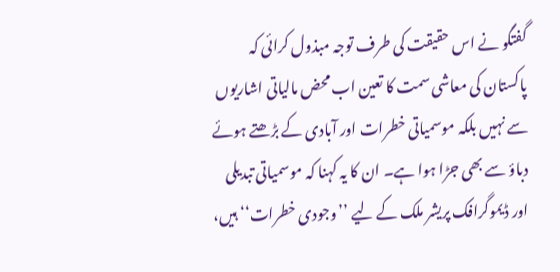گفتگو نے اس حقیقت کی طرف توجہ مبذول کرائی کہ پاکستان کی معاشی سمت کا تعین اب محض مالیاتی اشاریوں سے نہیں بلکہ موسمیاتی خطرات اور آبادی کے بڑھتے ہوئے دباؤ سے بھی جڑا ہوا ہے۔ ان کا یہ کہنا کہ موسمیاتی تبدیلی اور ڈیموگرافک پریشر ملک کے لیے ’’وجودی خطرات‘‘ ہیں،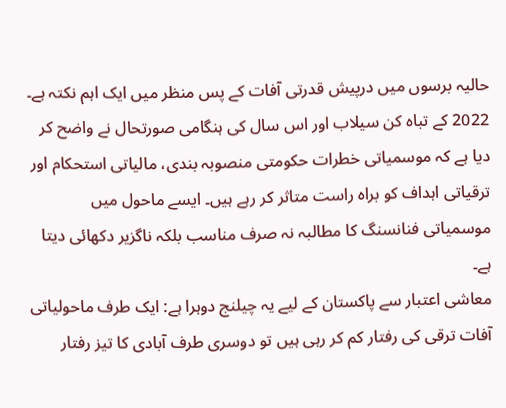حالیہ برسوں میں درپیش قدرتی آفات کے پس منظر میں ایک اہم نکتہ ہے۔ 2022 کے تباہ کن سیلاب اور اس سال کی ہنگامی صورتحال نے واضح کر دیا ہے کہ موسمیاتی خطرات حکومتی منصوبہ بندی، مالیاتی استحکام اور ترقیاتی اہداف کو براہ راست متاثر کر رہے ہیں۔ ایسے ماحول میں موسمیاتی فنانسنگ کا مطالبہ نہ صرف مناسب بلکہ ناگزیر دکھائی دیتا ہے۔
معاشی اعتبار سے پاکستان کے لیے یہ چیلنج دوہرا ہے: ایک طرف ماحولیاتی آفات ترقی کی رفتار کم کر رہی ہیں تو دوسری طرف آبادی کا تیز رفتار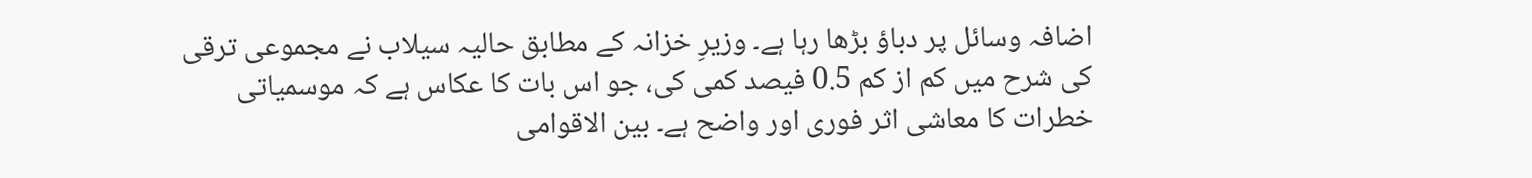اضافہ وسائل پر دباؤ بڑھا رہا ہے۔ وزیرِ خزانہ کے مطابق حالیہ سیلاب نے مجموعی ترقی کی شرح میں کم از کم 0.5 فیصد کمی کی، جو اس بات کا عکاس ہے کہ موسمیاتی خطرات کا معاشی اثر فوری اور واضح ہے۔ بین الاقوامی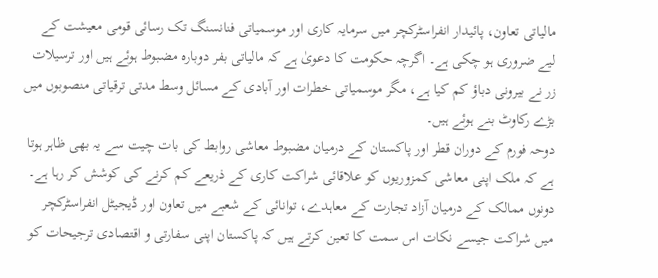مالیاتی تعاون، پائیدار انفراسٹرکچر میں سرمایہ کاری اور موسمیاتی فنانسنگ تک رسائی قومی معیشت کے لیے ضروری ہو چکی ہے۔ اگرچہ حکومت کا دعویٰ ہے کہ مالیاتی بفر دوبارہ مضبوط ہوئے ہیں اور ترسیلات زر نے بیرونی دباؤ کم کیا ہے، مگر موسمیاتی خطرات اور آبادی کے مسائل وسط مدتی ترقیاتی منصوبوں میں بڑے رکاوٹ بنے ہوئے ہیں۔
دوحہ فورم کے دوران قطر اور پاکستان کے درمیان مضبوط معاشی روابط کی بات چیت سے یہ بھی ظاہر ہوتا ہے کہ ملک اپنی معاشی کمزوریوں کو علاقائی شراکت کاری کے ذریعے کم کرنے کی کوشش کر رہا ہے۔ دونوں ممالک کے درمیان آزاد تجارت کے معاہدے، توانائی کے شعبے میں تعاون اور ڈیجیٹل انفراسٹرکچر میں شراکت جیسے نکات اس سمت کا تعین کرتے ہیں کہ پاکستان اپنی سفارتی و اقتصادی ترجیحات کو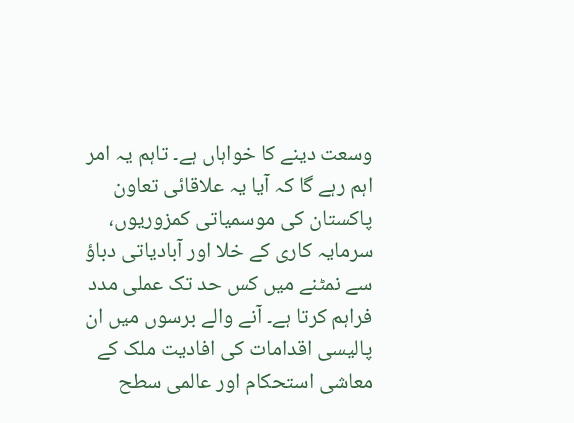وسعت دینے کا خواہاں ہے۔ تاہم یہ امر اہم رہے گا کہ آیا یہ علاقائی تعاون پاکستان کی موسمیاتی کمزوریوں، سرمایہ کاری کے خلا اور آبادیاتی دباؤ سے نمٹنے میں کس حد تک عملی مدد فراہم کرتا ہے۔ آنے والے برسوں میں ان پالیسی اقدامات کی افادیت ملک کے معاشی استحکام اور عالمی سطح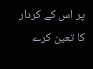پر اس کے کردار کا تعین کرے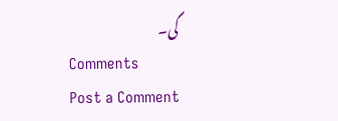گی۔
Comments
Post a Comment